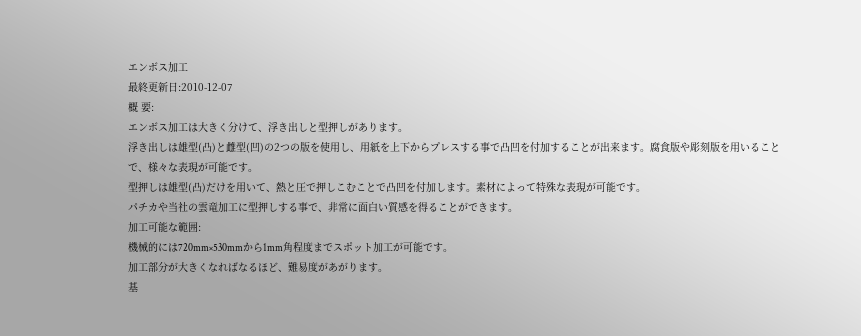エンボス加工
最終更新日:2010-12-07
概 要:
エンボス加工は大きく分けて、浮き出しと型押しがあります。
浮き出しは雄型(凸)と雌型(凹)の2つの版を使用し、用紙を上下からプレスする事で凸凹を付加することが出来ます。腐食版や彫刻版を用いることで、様々な表現が可能です。
型押しは雄型(凸)だけを用いて、熱と圧で押しこむことで凸凹を付加します。素材によって特殊な表現が可能です。
パチカや当社の雲竜加工に型押しする事で、非常に面白い質感を得ることができます。
加工可能な範囲:
機械的には720mm×530mmから1mm角程度までスポット加工が可能です。
加工部分が大きくなればなるほど、難易度があがります。
基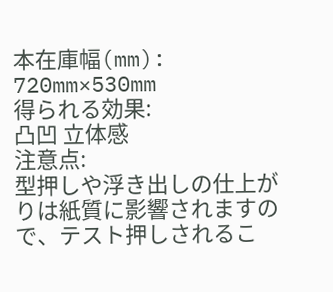本在庫幅(mm):
720mm×530mm
得られる効果:
凸凹 立体感
注意点:
型押しや浮き出しの仕上がりは紙質に影響されますので、テスト押しされるこ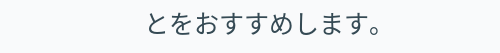とをおすすめします。